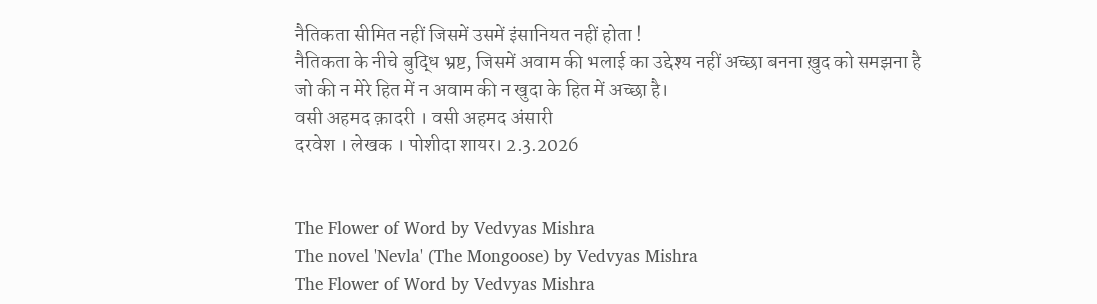नैतिकता सीमित नहीं जिसमें उसमें इंसानियत नहीं होता !
नैतिकता के नीचे बुद्धि भ्रष्ट, जिसमें अवाम की भलाई का उद्देश्य नहीं अच्छा बनना ख़ुद को समझना है
जो की न मेरे हित में न अवाम की न खुदा के हित में अच्छा है।
वसी अहमद क़ादरी । वसी अहमद अंसारी
दरवेश । लेखक । पोशीदा शायर। 2.3.2026


The Flower of Word by Vedvyas Mishra
The novel 'Nevla' (The Mongoose) by Vedvyas Mishra
The Flower of Word by Vedvyas Mishra